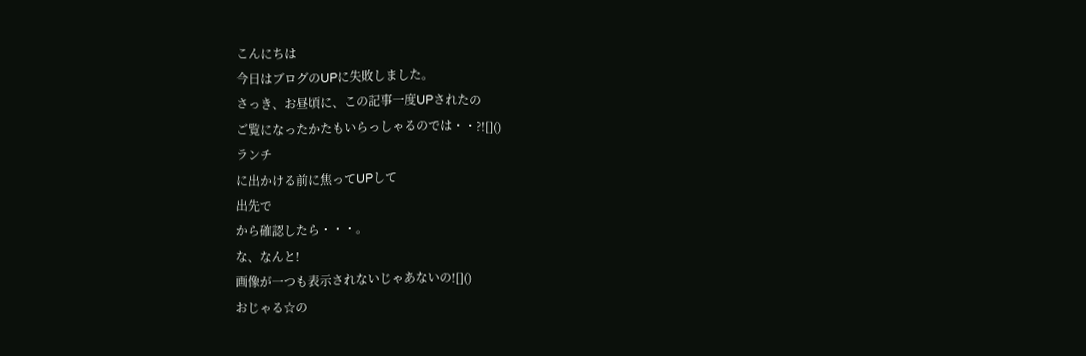こんにちは
今日はブログのUPに失敗しました。
さっき、お昼頃に、この記事一度UPされたの
ご覧になったかたもいらっしゃるのでは・・?![]()
ランチ
に出かける前に焦ってUPして
出先で
から確認したら・・・。
な、なんと!
画像が一つも表示されないじゃあないの![]()
おじゃる☆の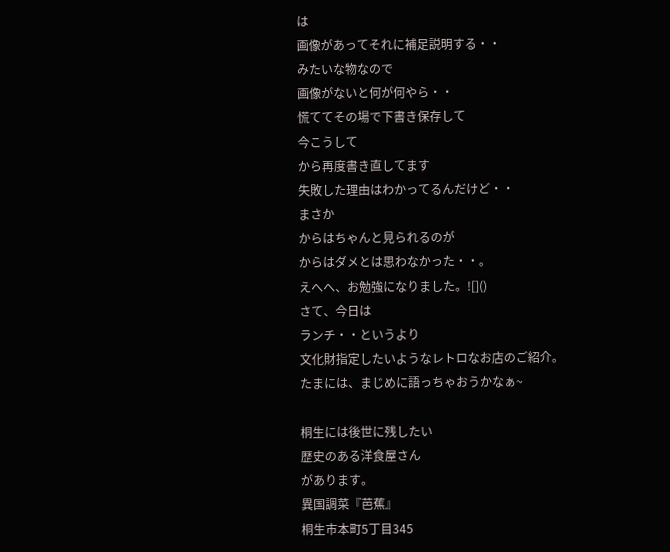は
画像があってそれに補足説明する・・
みたいな物なので
画像がないと何が何やら・・
慌ててその場で下書き保存して
今こうして
から再度書き直してます
失敗した理由はわかってるんだけど・・
まさか
からはちゃんと見られるのが
からはダメとは思わなかった・・。
えへへ、お勉強になりました。![]()
さて、今日は
ランチ・・というより
文化財指定したいようなレトロなお店のご紹介。
たまには、まじめに語っちゃおうかなぁ~

桐生には後世に残したい
歴史のある洋食屋さん
があります。
異国調菜『芭蕉』
桐生市本町5丁目345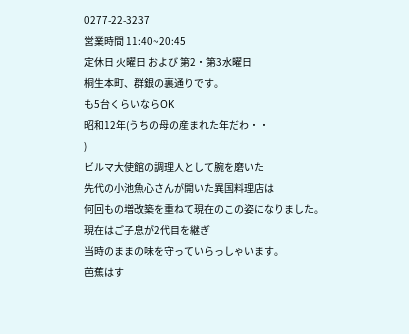0277-22-3237
営業時間 11:40~20:45
定休日 火曜日 および 第2・第3水曜日
桐生本町、群銀の裏通りです。
も5台くらいならOK
昭和12年(うちの母の産まれた年だわ・・
)
ビルマ大使館の調理人として腕を磨いた
先代の小池魚心さんが開いた異国料理店は
何回もの増改築を重ねて現在のこの姿になりました。
現在はご子息が2代目を継ぎ
当時のままの味を守っていらっしゃいます。
芭蕉はす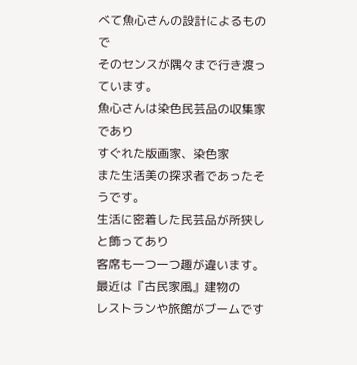べて魚心さんの設計によるもので
そのセンスが隅々まで行き渡っています。
魚心さんは染色民芸品の収集家であり
すぐれた版画家、染色家
また生活美の探求者であったそうです。
生活に密着した民芸品が所狭しと飾ってあり
客席も一つ一つ趣が違います。
最近は『古民家風』建物の
レストランや旅館がブームです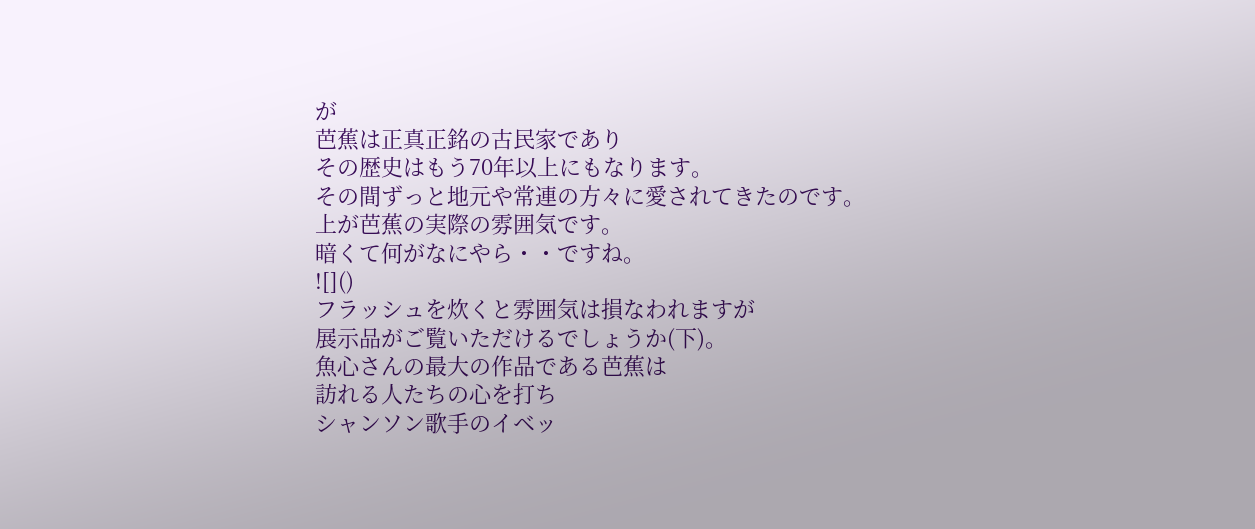が
芭蕉は正真正銘の古民家であり
その歴史はもう70年以上にもなります。
その間ずっと地元や常連の方々に愛されてきたのです。
上が芭蕉の実際の雰囲気です。
暗くて何がなにやら・・ですね。
![]()
フラッシュを炊くと雰囲気は損なわれますが
展示品がご覧いただけるでしょうか(下)。
魚心さんの最大の作品である芭蕉は
訪れる人たちの心を打ち
シャンソン歌手のイベッ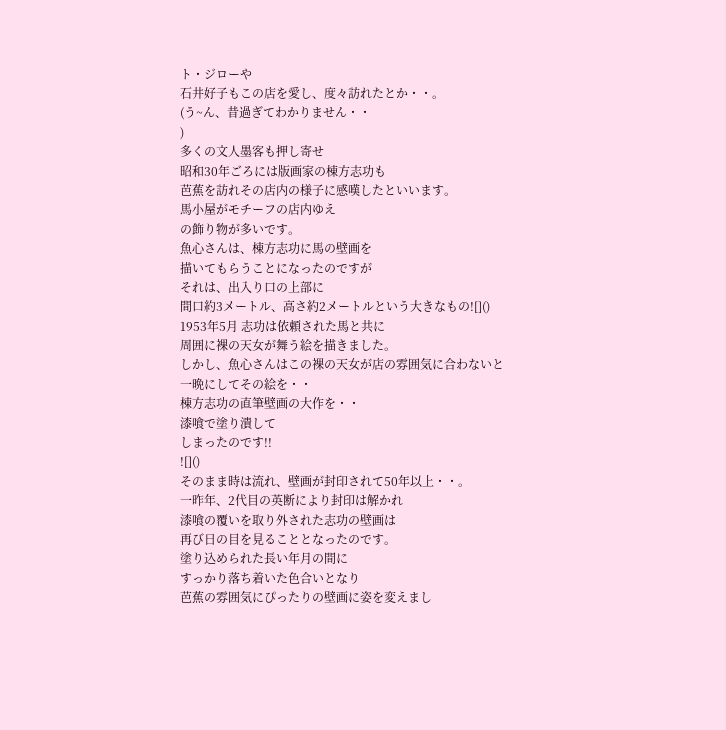ト・ジローや
石井好子もこの店を愛し、度々訪れたとか・・。
(う~ん、昔過ぎてわかりません・・
)
多くの文人墨客も押し寄せ
昭和30年ごろには版画家の棟方志功も
芭蕉を訪れその店内の様子に感嘆したといいます。
馬小屋がモチーフの店内ゆえ
の飾り物が多いです。
魚心さんは、棟方志功に馬の壁画を
描いてもらうことになったのですが
それは、出入り口の上部に
間口約3メートル、高さ約2メートルという大きなもの![]()
1953年5月 志功は依頼された馬と共に
周囲に裸の天女が舞う絵を描きました。
しかし、魚心さんはこの裸の天女が店の雰囲気に合わないと
一晩にしてその絵を・・
棟方志功の直筆壁画の大作を・・
漆喰で塗り潰して
しまったのです!!
![]()
そのまま時は流れ、壁画が封印されて50年以上・・。
一昨年、2代目の英断により封印は解かれ
漆喰の覆いを取り外された志功の壁画は
再び日の目を見ることとなったのです。
塗り込められた長い年月の間に
すっかり落ち着いた色合いとなり
芭蕉の雰囲気にぴったりの壁画に姿を変えまし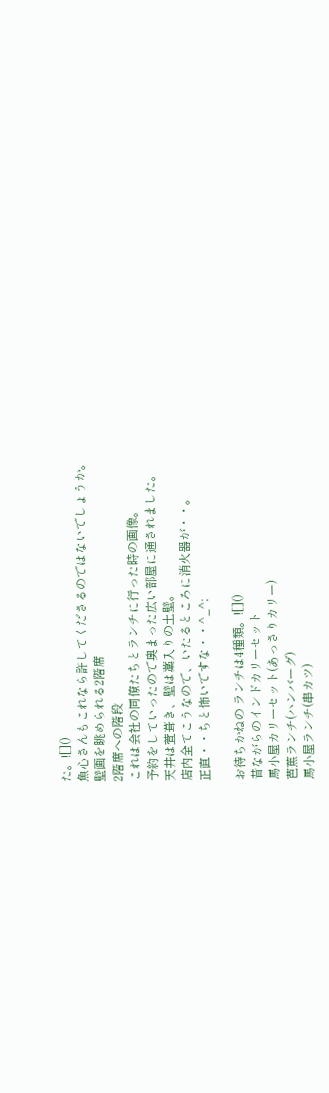た。![]()
魚心さんもこれなら許してくださるのではないでしょうか。
壁画を眺められる2階席
2階席への階段
これは会社の同僚たちとランチに行った時の画像。
予約をしていったので奥まった広い部屋に通されました。
天井は萱葺き、壁は藁入りの土壁。
店内全てこうなので、いたるところに消火器が・・。
正直・・ちと怖いですな・・^_^;

お待ちかねの ランチは4種類。![]()
昔ながらのインドカリーセット
馬小屋カリーセット(あっさりカリー)
芭蕉ランチ(ハンバーグ)
馬小屋ランチ(串カツ)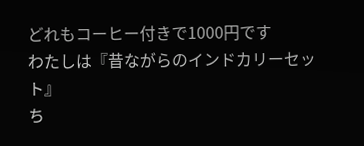どれもコーヒー付きで1000円です
わたしは『昔ながらのインドカリーセット』
ち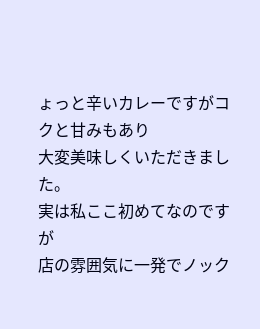ょっと辛いカレーですがコクと甘みもあり
大変美味しくいただきました。
実は私ここ初めてなのですが
店の雰囲気に一発でノック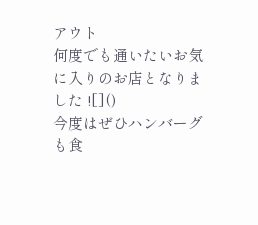アウト
何度でも通いたいお気に入りのお店となりました ![]()
今度はぜひハンバーグも食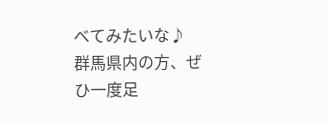べてみたいな♪
群馬県内の方、ぜひ一度足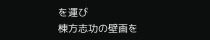を運び
棟方志功の壁画を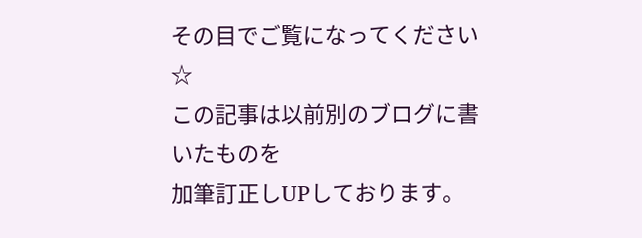その目でご覧になってください☆
この記事は以前別のブログに書いたものを
加筆訂正しUPしております。